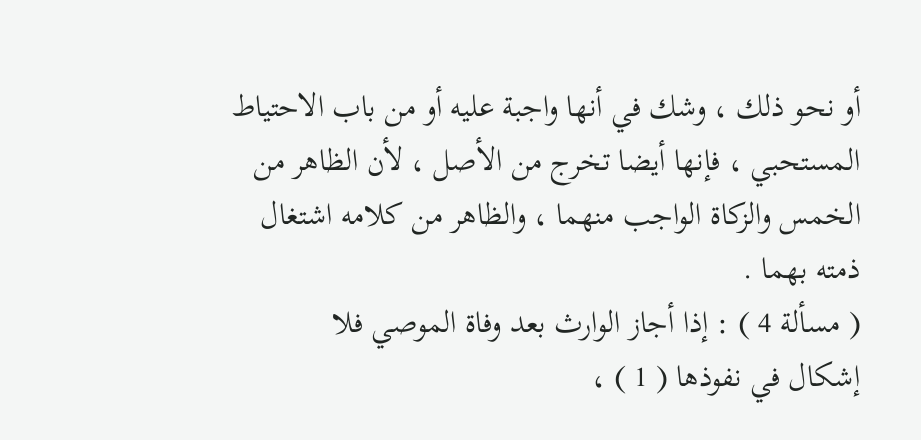أو نحو ذلك ، وشك في أنها واجبة عليه أو من باب الاحتياط
المستحبي ، فإنها أيضا تخرج من الأصل ، لأن الظاهر من
الخمس والزكاة الواجب منهما ، والظاهر من كلامه اشتغال
ذمته بهما .
( مسألة 4 ) : إذا أجاز الوارث بعد وفاة الموصي فلا
إشكال في نفوذها ( 1 ) ،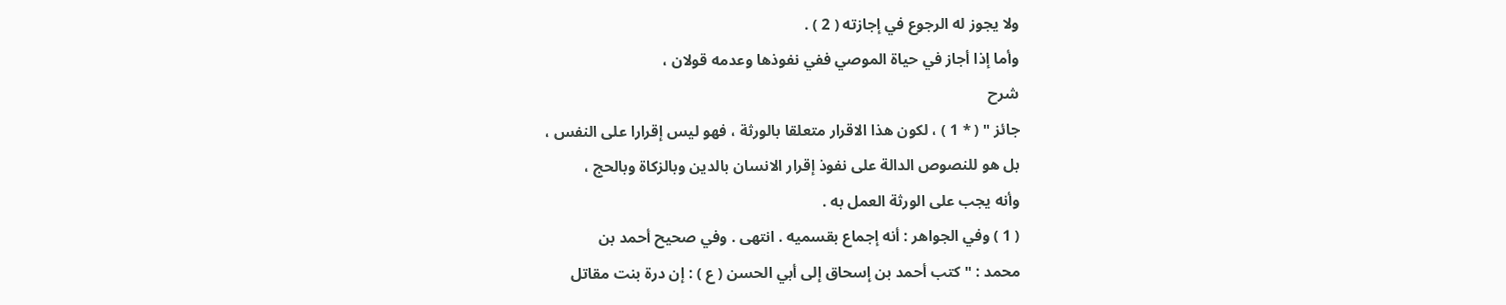ولا يجوز له الرجوع في إجازته ( 2 ) .
وأما إذا أجاز في حياة الموصي ففي نفوذها وعدمه قولان ،
شرح
جائز " ( * 1 ) ، لكون هذا الاقرار متعلقا بالورثة ، فهو ليس إقرارا على النفس ،
بل هو للنصوص الدالة على نفوذ إقرار الانسان بالدين وبالزكاة وبالحج ،
وأنه يجب على الورثة العمل به .
( 1 ) وفي الجواهر : أنه إجماع بقسميه . انتهى . وفي صحيح أحمد بن
محمد : " كتب أحمد بن إسحاق إلى أبي الحسن ( ع ) : إن درة بنت مقاتل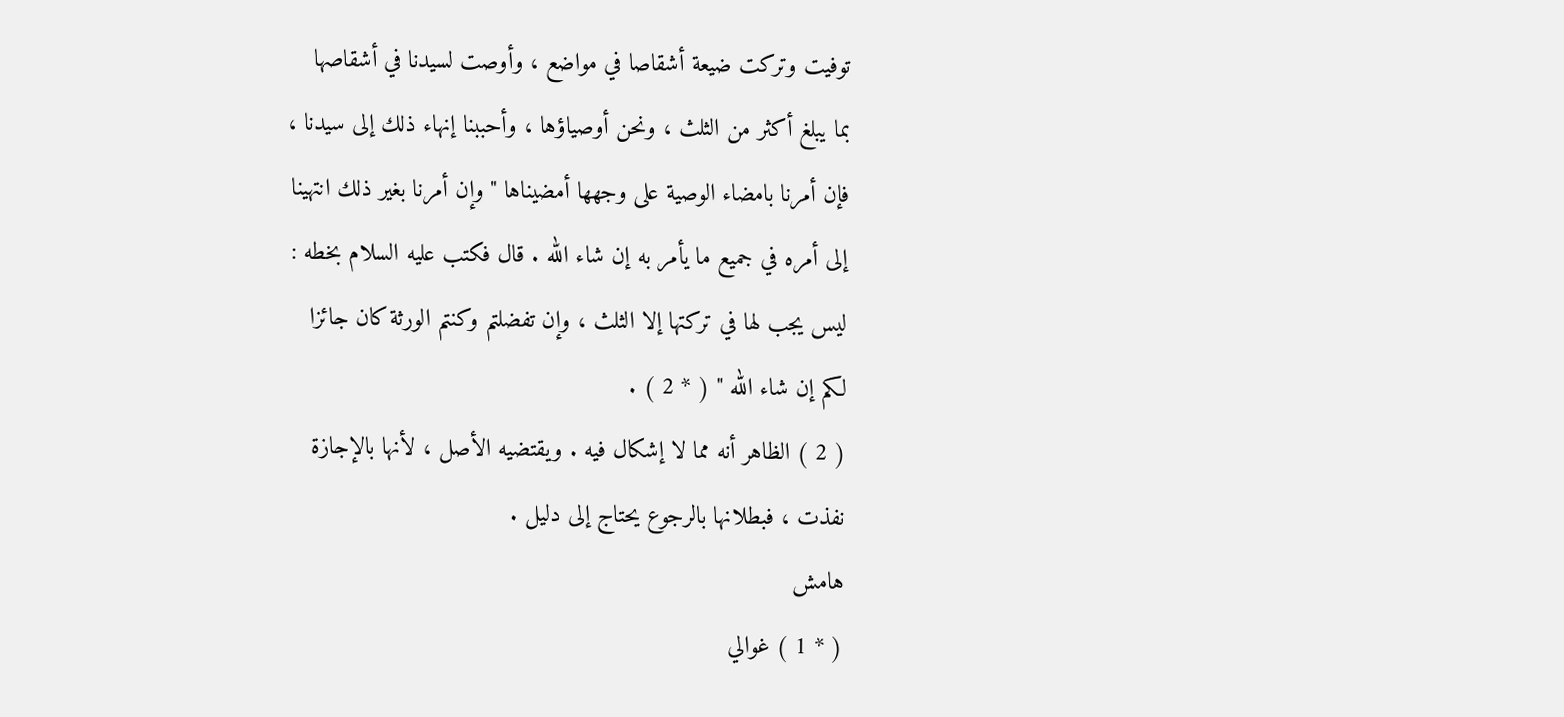توفيت وتركت ضيعة أشقاصا في مواضع ، وأوصت لسيدنا في أشقاصها
بما يبلغ أكثر من الثلث ، ونحن أوصياؤها ، وأحببنا إنهاء ذلك إلى سيدنا ،
فإن أمرنا بامضاء الوصية على وجهها أمضيناها " وإن أمرنا بغير ذلك انتهينا
إلى أمره في جميع ما يأمر به إن شاء الله . قال فكتب عليه السلام بخطه :
ليس يجب لها في تركتها إلا الثلث ، وإن تفضلتم وكنتم الورثة كان جائزا
لكم إن شاء الله " ( * 2 ) .
( 2 ) الظاهر أنه مما لا إشكال فيه . ويقتضيه الأصل ، لأنها بالإجازة
نفذت ، فبطلانها بالرجوع يحتاج إلى دليل .
هامش
( * 1 ) غوالي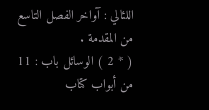اللئالي : آواخر الفصل التاسع من المقدمة .
( * 2 ) الوسائل باب : 11 من أبواب كتاب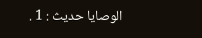الوصايا حديث : 1 .